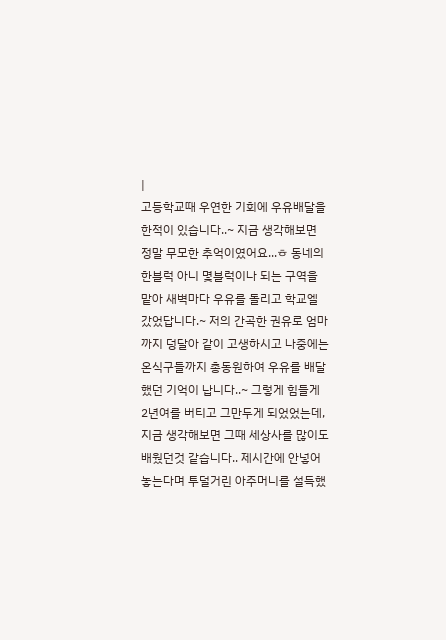|
고등학교때 우연한 기회에 우유배달을 한적이 있습니다..~ 지금 생각해보면 정말 무모한 추억이였어요...ㅎ 동네의 한블럭 아니 몇블럭이나 되는 구역을 맡아 새벽마다 우유를 돌리고 학교엘 갔었답니다.~ 저의 간곡한 권유로 엄마까지 덩달아 같이 고생하시고 나중에는 온식구들까지 총동원하여 우유를 배달했던 기억이 납니다..~ 그렇게 힘들게 2년여를 버티고 그만두게 되었었는데, 지금 생각해보면 그때 세상사를 많이도 배웠던것 같습니다.. 제시간에 안넣어놓는다며 투덜거린 아주머니를 설득했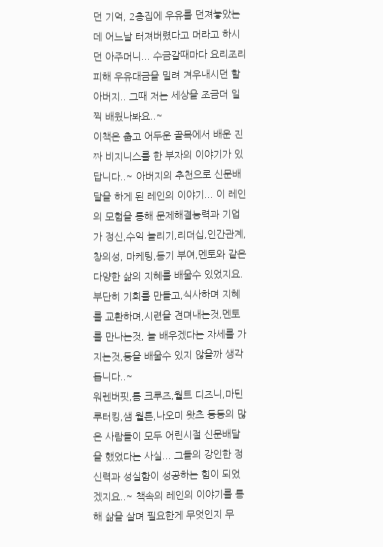던 기억, 2층집에 우유를 던져놓았는데 어느날 터져버렸다고 머라고 하시던 아주머니... 수금갈때마다 요리조리 피해 우유대금을 밀려 겨우내시던 할아버지.. 그때 저는 세상을 조금더 일찍 배웠나봐요..~
이책은 춥고 어두운 골목에서 배운 진짜 비지니스를 한 부자의 이야기가 있답니다..~ 아버지의 추천으로 신문배달을 하게 된 레인의 이야기... 이 레인의 모험을 통해 문제해결능력과 기업가 정신,수익 늘리기,리더십,인간관계,창의성, 마케팅,동기 부여,멘토와 같은 다양한 삶의 지혜를 배울수 있었지요. 부단히 기회를 만들고,식사하며 지혜를 교환하며,시련을 견뎌내는것,멘토를 만나는것, 늘 배우겠다는 자세를 가지는것,등을 배울수 있지 않을까 생각듭니다..~
워렌버핏,톰 크루즈,월트 디즈니,마틴 루터킹,샘 월튼,나오미 왓츠 등등의 많은 사람들이 모두 어린시절 신문배달을 했었다는 사실... 그들의 강인한 정신력과 성실함이 성공하는 힘이 되었겠지요..~ 책속의 레인의 이야기를 통해 삶을 살며 필요한게 무엇인지 무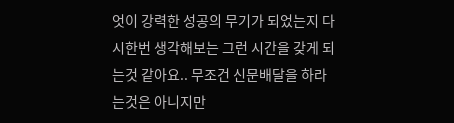엇이 강력한 성공의 무기가 되었는지 다시한번 생각해보는 그런 시간을 갖게 되는것 같아요.. 무조건 신문배달을 하라는것은 아니지만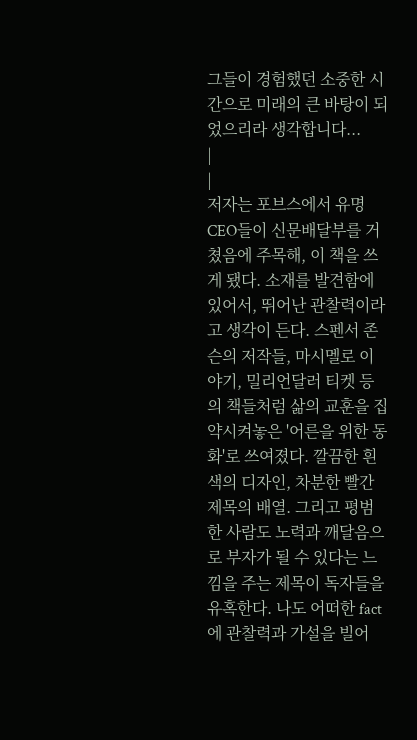그들이 경험했던 소중한 시간으로 미래의 큰 바탕이 되었으리라 생각합니다...
|
|
저자는 포브스에서 유명 CEO들이 신문배달부를 거쳤음에 주목해, 이 책을 쓰게 됐다. 소재를 발견함에 있어서, 뛰어난 관찰력이라고 생각이 든다. 스펜서 존슨의 저작들, 마시멜로 이야기, 밀리언달러 티켓 등의 책들처럼 삶의 교훈을 집약시켜놓은 '어른을 위한 동화'로 쓰여졌다. 깔끔한 흰 색의 디자인, 차분한 빨간 제목의 배열. 그리고 평범한 사람도 노력과 깨달음으로 부자가 될 수 있다는 느낌을 주는 제목이 독자들을 유혹한다. 나도 어떠한 fact에 관찰력과 가설을 빌어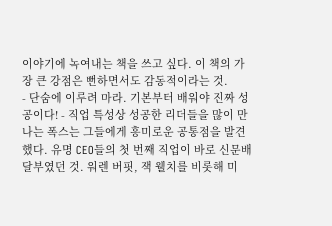이야기에 녹여내는 책을 쓰고 싶다. 이 책의 가장 큰 강점은 뻔하면서도 감동적이라는 것.
- 단숨에 이루려 마라. 기본부터 배워야 진짜 성공이다! - 직업 특성상 성공한 리더들을 많이 만나는 폭스는 그들에게 흥미로운 공통점을 발견했다. 유명 CEO들의 첫 번째 직업이 바로 신문배달부였던 것. 워렌 버핏, 잭 웰치를 비롯해 미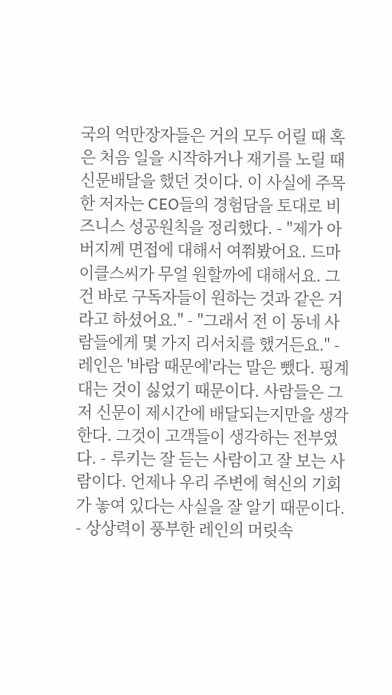국의 억만장자들은 거의 모두 어릴 때 혹은 처음 일을 시작하거나 재기를 노릴 때 신문배달을 했던 것이다. 이 사실에 주목한 저자는 CEO들의 경험담을 토대로 비즈니스 성공원칙을 정리했다. - "제가 아버지께 면접에 대해서 여쭤봤어요. 드마이클스씨가 무얼 원할까에 대해서요. 그건 바로 구독자들이 원하는 것과 같은 거라고 하셨어요." - "그래서 전 이 동네 사람들에게 몇 가지 리서치를 했거든요." - 레인은 '바람 때문에'라는 말은 뺐다. 핑계대는 것이 싫었기 때문이다. 사람들은 그저 신문이 제시간에 배달되는지만을 생각한다. 그것이 고객들이 생각하는 전부였다. - 루키는 잘 듣는 사람이고 잘 보는 사람이다. 언제나 우리 주변에 혁신의 기회가 놓여 있다는 사실을 잘 알기 때문이다. - 상상력이 풍부한 레인의 머릿속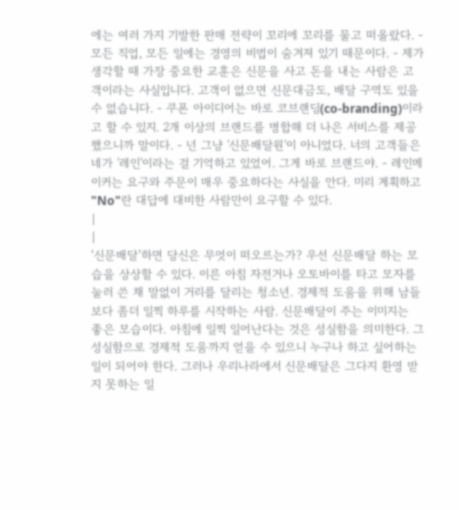에는 여러 가지 기발한 판매 전략이 꼬리에 꼬리를 물고 떠올랐다. - 모든 직업, 모든 일에는 경영의 비법이 숨겨져 있기 때문이다. - 제가 생각할 때 가장 중요한 교훈은 신문을 사고 돈을 내는 사람은 고객이라는 사실입니다. 고객이 없으면 신문대금도, 배달 구역도 있을 수 없습니다. - 쿠폰 아이디어는 바로 코브랜딩(co-branding)이라고 할 수 있지. 2개 이상의 브랜드를 병합해 더 나은 서비스를 제공했으니까 말이다. - 넌 그냥 '신문배달원'이 아니었다. 너의 고객들은 네가 '레인'이라는 걸 기억하고 있었어. 그게 바로 브랜드야. - 레인메이커는 요구와 주문이 매우 중요하다는 사실을 안다. 미리 계획하고 "No"란 대답에 대비한 사람만이 요구할 수 있다.
|
|
‘신문배달’하면 당신은 무엇이 떠오르는가? 우선 신문배달 하는 모습을 상상할 수 있다. 이른 아침 자전거나 오토바이를 타고 모자를 눌러 쓴 채 말없이 거리를 달리는 청소년. 경제적 도움을 위해 남들보다 좀더 일찍 하루를 시작하는 사람. 신문배달이 주는 이미지는 좋은 모습이다. 아침에 일찍 일어난다는 것은 성실함을 의미한다. 그 성실함으로 경제적 도움까지 얻을 수 있으니 누구나 하고 싶어하는 일이 되어야 한다. 그러나 우리나라에서 신문배달은 그다지 환영 받지 못하는 일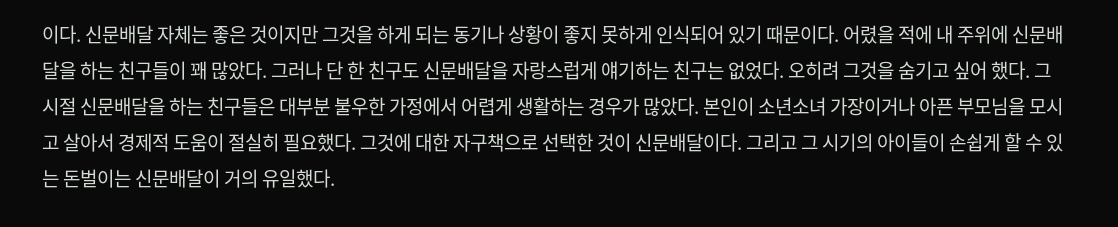이다. 신문배달 자체는 좋은 것이지만 그것을 하게 되는 동기나 상황이 좋지 못하게 인식되어 있기 때문이다. 어렸을 적에 내 주위에 신문배달을 하는 친구들이 꽤 많았다. 그러나 단 한 친구도 신문배달을 자랑스럽게 얘기하는 친구는 없었다. 오히려 그것을 숨기고 싶어 했다. 그 시절 신문배달을 하는 친구들은 대부분 불우한 가정에서 어렵게 생활하는 경우가 많았다. 본인이 소년소녀 가장이거나 아픈 부모님을 모시고 살아서 경제적 도움이 절실히 필요했다. 그것에 대한 자구책으로 선택한 것이 신문배달이다. 그리고 그 시기의 아이들이 손쉽게 할 수 있는 돈벌이는 신문배달이 거의 유일했다.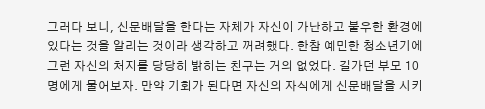그러다 보니, 신문배달을 한다는 자체가 자신이 가난하고 불우한 환경에 있다는 것을 알리는 것이라 생각하고 꺼려했다. 한참 예민한 청소년기에 그런 자신의 처지를 당당히 밝히는 친구는 거의 없었다. 길가던 부모 10명에게 물어보자. 만약 기회가 된다면 자신의 자식에게 신문배달을 시키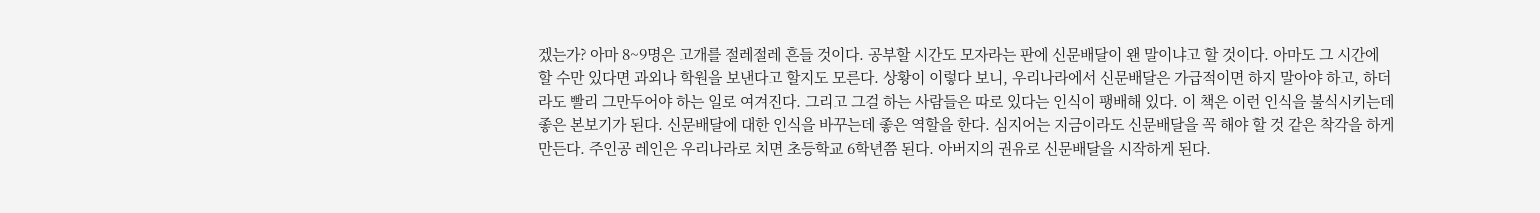겠는가? 아마 8~9명은 고개를 절레절레 흔들 것이다. 공부할 시간도 모자라는 판에 신문배달이 왠 말이냐고 할 것이다. 아마도 그 시간에 할 수만 있다면 과외나 학원을 보낸다고 할지도 모른다. 상황이 이렇다 보니, 우리나라에서 신문배달은 가급적이면 하지 말아야 하고, 하더라도 빨리 그만두어야 하는 일로 여겨진다. 그리고 그걸 하는 사람들은 따로 있다는 인식이 팽배해 있다. 이 책은 이런 인식을 불식시키는데 좋은 본보기가 된다. 신문배달에 대한 인식을 바꾸는데 좋은 역할을 한다. 심지어는 지금이라도 신문배달을 꼭 해야 할 것 같은 착각을 하게 만든다. 주인공 레인은 우리나라로 치면 초등학교 6학년쯤 된다. 아버지의 권유로 신문배달을 시작하게 된다.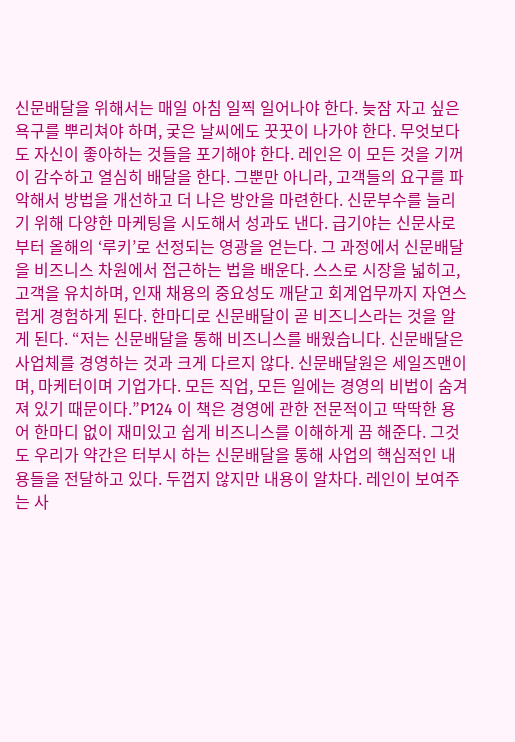신문배달을 위해서는 매일 아침 일찍 일어나야 한다. 늦잠 자고 싶은 욕구를 뿌리쳐야 하며, 궂은 날씨에도 꿋꿋이 나가야 한다. 무엇보다도 자신이 좋아하는 것들을 포기해야 한다. 레인은 이 모든 것을 기꺼이 감수하고 열심히 배달을 한다. 그뿐만 아니라, 고객들의 요구를 파악해서 방법을 개선하고 더 나은 방안을 마련한다. 신문부수를 늘리기 위해 다양한 마케팅을 시도해서 성과도 낸다. 급기야는 신문사로부터 올해의 ‘루키’로 선정되는 영광을 얻는다. 그 과정에서 신문배달을 비즈니스 차원에서 접근하는 법을 배운다. 스스로 시장을 넓히고, 고객을 유치하며, 인재 채용의 중요성도 깨닫고 회계업무까지 자연스럽게 경험하게 된다. 한마디로 신문배달이 곧 비즈니스라는 것을 알게 된다. “저는 신문배달을 통해 비즈니스를 배웠습니다. 신문배달은 사업체를 경영하는 것과 크게 다르지 않다. 신문배달원은 세일즈맨이며, 마케터이며 기업가다. 모든 직업, 모든 일에는 경영의 비법이 숨겨져 있기 때문이다.”P124 이 책은 경영에 관한 전문적이고 딱딱한 용어 한마디 없이 재미있고 쉽게 비즈니스를 이해하게 끔 해준다. 그것도 우리가 약간은 터부시 하는 신문배달을 통해 사업의 핵심적인 내용들을 전달하고 있다. 두껍지 않지만 내용이 알차다. 레인이 보여주는 사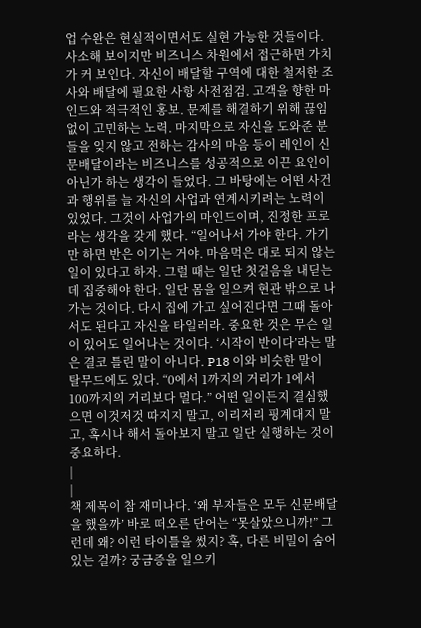업 수완은 현실적이면서도 실현 가능한 것들이다. 사소해 보이지만 비즈니스 차원에서 접근하면 가치가 커 보인다. 자신이 배달할 구역에 대한 철저한 조사와 배달에 필요한 사항 사전점검. 고객을 향한 마인드와 적극적인 홍보. 문제를 해결하기 위해 끊임없이 고민하는 노력. 마지막으로 자신을 도와준 분들을 잊지 않고 전하는 감사의 마음 등이 레인이 신문배달이라는 비즈니스를 성공적으로 이끈 요인이 아닌가 하는 생각이 들었다. 그 바탕에는 어떤 사건과 행위를 늘 자신의 사업과 연계시키려는 노력이 있었다. 그것이 사업가의 마인드이며, 진정한 프로라는 생각을 갖게 했다. “일어나서 가야 한다. 가기만 하면 반은 이기는 거야. 마음먹은 대로 되지 않는 일이 있다고 하자. 그럴 때는 일단 첫걸음을 내딛는 데 집중해야 한다. 일단 몸을 일으켜 현관 밖으로 나가는 것이다. 다시 집에 가고 싶어진다면 그때 돌아서도 된다고 자신을 타일러라. 중요한 것은 무슨 일이 있어도 일어나는 것이다. ‘시작이 반이다’라는 말은 결코 틀린 말이 아니다. P18 이와 비슷한 말이 탈무드에도 있다. “0에서 1까지의 거리가 1에서 100까지의 거리보다 멀다.” 어떤 일이든지 결심했으면 이것저것 따지지 말고, 이리저리 핑계대지 말고, 혹시나 해서 돌아보지 말고 일단 실행하는 것이 중요하다.
|
|
책 제목이 참 재미나다. ‘왜 부자들은 모두 신문배달을 했을까’ 바로 떠오른 단어는 “못살았으니까!” 그런데 왜? 이런 타이틀을 썼지? 혹, 다른 비밀이 숨어있는 걸까? 궁금증을 일으키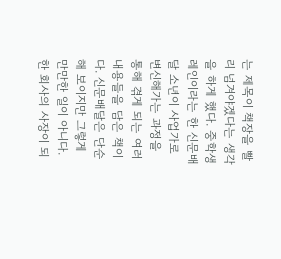는 제목이 책장을 빨리 넘겨야겠다는 생각을 하게 했다. 중학생 레인이라는 한 신문배달 소년이 사업가로 변신해가는 과정을 통해 겪게 되는 여러 내용들을 담은 책이다. 신문배달은 단순해 보이지만 그렇게 만만한 일이 아니다. 한 회사의 사장이 되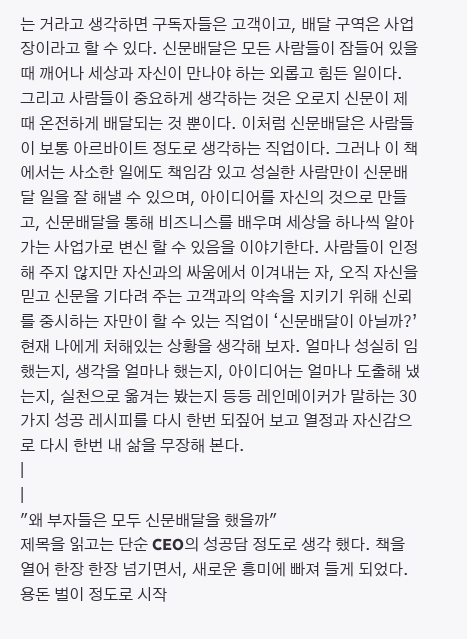는 거라고 생각하면 구독자들은 고객이고, 배달 구역은 사업장이라고 할 수 있다. 신문배달은 모든 사람들이 잠들어 있을 때 깨어나 세상과 자신이 만나야 하는 외롭고 힘든 일이다. 그리고 사람들이 중요하게 생각하는 것은 오로지 신문이 제때 온전하게 배달되는 것 뿐이다. 이처럼 신문배달은 사람들이 보통 아르바이트 정도로 생각하는 직업이다. 그러나 이 책에서는 사소한 일에도 책임감 있고 성실한 사람만이 신문배달 일을 잘 해낼 수 있으며, 아이디어를 자신의 것으로 만들고, 신문배달을 통해 비즈니스를 배우며 세상을 하나씩 알아가는 사업가로 변신 할 수 있음을 이야기한다. 사람들이 인정해 주지 않지만 자신과의 싸움에서 이겨내는 자, 오직 자신을 믿고 신문을 기다려 주는 고객과의 약속을 지키기 위해 신뢰를 중시하는 자만이 할 수 있는 직업이 ‘신문배달이 아닐까?’ 현재 나에게 처해있는 상황을 생각해 보자. 얼마나 성실히 임했는지, 생각을 얼마나 했는지, 아이디어는 얼마나 도출해 냈는지, 실천으로 옮겨는 봤는지 등등 레인메이커가 말하는 30가지 성공 레시피를 다시 한번 되짚어 보고 열정과 자신감으로 다시 한번 내 삶을 무장해 본다.
|
|
"왜 부자들은 모두 신문배달을 했을까"
제목을 읽고는 단순 CEO의 성공담 정도로 생각 했다. 책을 열어 한장 한장 넘기면서, 새로운 흥미에 빠져 들게 되었다. 용돈 벌이 정도로 시작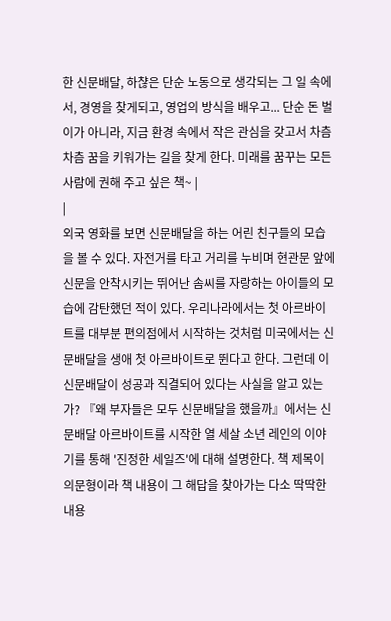한 신문배달, 하챦은 단순 노동으로 생각되는 그 일 속에서, 경영을 찾게되고, 영업의 방식을 배우고... 단순 돈 벌이가 아니라, 지금 환경 속에서 작은 관심을 갖고서 차츰 차츰 꿈을 키워가는 길을 찾게 한다. 미래를 꿈꾸는 모든 사람에 권해 주고 싶은 책~ |
|
외국 영화를 보면 신문배달을 하는 어린 친구들의 모습을 볼 수 있다. 자전거를 타고 거리를 누비며 현관문 앞에 신문을 안착시키는 뛰어난 솜씨를 자랑하는 아이들의 모습에 감탄했던 적이 있다. 우리나라에서는 첫 아르바이트를 대부분 편의점에서 시작하는 것처럼 미국에서는 신문배달을 생애 첫 아르바이트로 뛴다고 한다. 그런데 이 신문배달이 성공과 직결되어 있다는 사실을 알고 있는가? 『왜 부자들은 모두 신문배달을 했을까』에서는 신문배달 아르바이트를 시작한 열 세살 소년 레인의 이야기를 통해 '진정한 세일즈'에 대해 설명한다. 책 제목이 의문형이라 책 내용이 그 해답을 찾아가는 다소 딱딱한 내용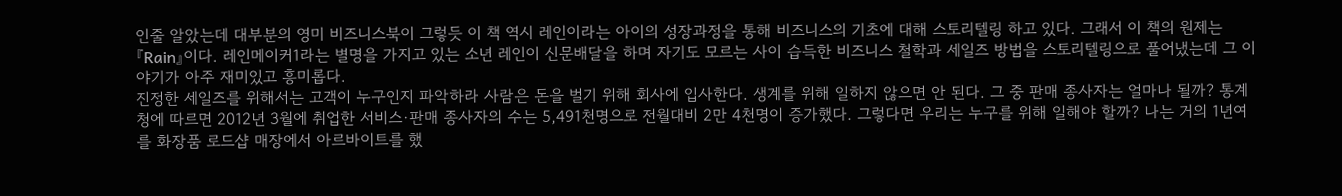인줄 알았는데 대부분의 영미 비즈니스북이 그렇듯 이 책 역시 레인이라는 아이의 성장과정을 통해 비즈니스의 기초에 대해 스토리텔링 하고 있다. 그래서 이 책의 원제는 『Rain』이다. 레인메이커1라는 별명을 가지고 있는 소년 레인이 신문배달을 하며 자기도 모르는 사이 습득한 비즈니스 철학과 세일즈 방법을 스토리텔링으로 풀어냈는데 그 이야기가 아주 재미있고 흥미롭다.
진정한 세일즈를 위해서는 고객이 누구인지 파악하라 사람은 돈을 벌기 위해 회사에 입사한다. 생계를 위해 일하지 않으면 안 된다. 그 중 판매 종사자는 얼마나 될까? 통계청에 따르면 2012년 3월에 취업한 서비스·판매 종사자의 수는 5,491천명으로 전월대비 2만 4천명이 증가했다. 그렇다면 우리는 누구를 위해 일해야 할까? 나는 거의 1년여를 화장품 로드샵 매장에서 아르바이트를 했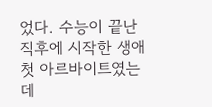었다. 수능이 끝난 직후에 시작한 생애 첫 아르바이트였는데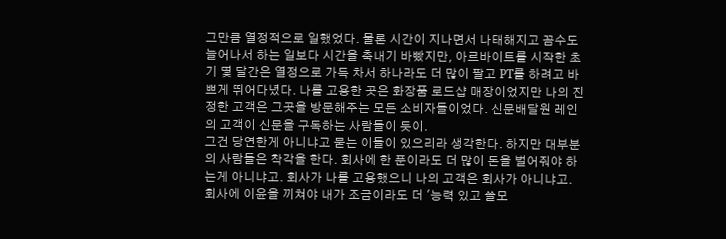그만큼 열정적으로 일했었다. 물론 시간이 지나면서 나태해지고 꼼수도 늘어나서 하는 일보다 시간을 축내기 바빴지만, 아르바이트를 시작한 초기 몇 달간은 열정으로 가득 차서 하나라도 더 많이 팔고 PT를 하려고 바쁘게 뛰어다녔다. 나를 고용한 곳은 화장품 로드샵 매장이었지만 나의 진정한 고객은 그곳을 방문해주는 모든 소비자들이었다. 신문배달원 레인의 고객이 신문을 구독하는 사람들이 듯이.
그건 당연한게 아니냐고 묻는 이들이 있으리라 생각한다. 하지만 대부분의 사람들은 착각을 한다. 회사에 한 푼이라도 더 많이 돈을 벌어줘야 하는게 아니냐고. 회사가 나를 고용했으니 나의 고객은 회사가 아니냐고. 회사에 이윤을 끼쳐야 내가 조금이라도 더 '능력 있고 쓸모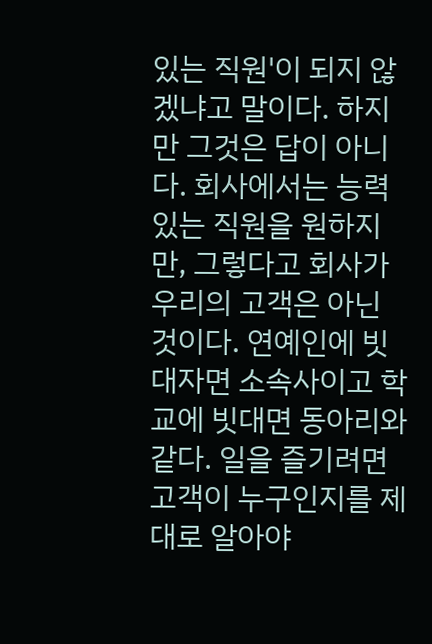있는 직원'이 되지 않겠냐고 말이다. 하지만 그것은 답이 아니다. 회사에서는 능력 있는 직원을 원하지만, 그렇다고 회사가 우리의 고객은 아닌 것이다. 연예인에 빗대자면 소속사이고 학교에 빗대면 동아리와 같다. 일을 즐기려면 고객이 누구인지를 제대로 알아야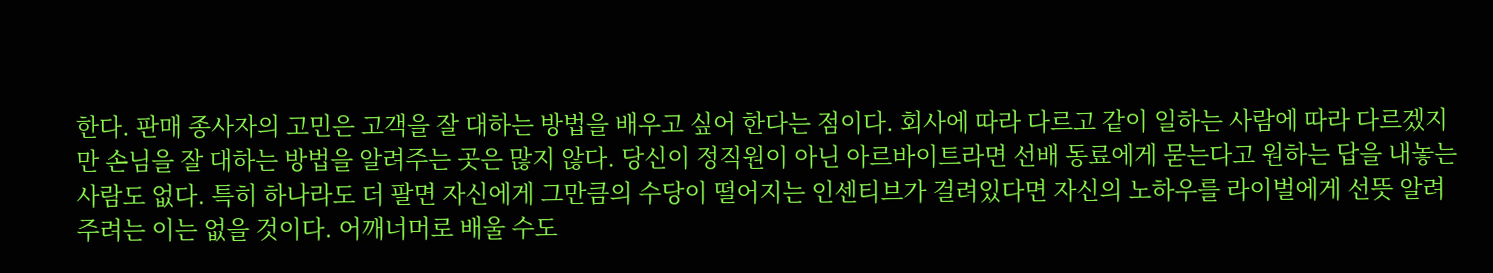한다. 판매 종사자의 고민은 고객을 잘 대하는 방법을 배우고 싶어 한다는 점이다. 회사에 따라 다르고 같이 일하는 사람에 따라 다르겠지만 손님을 잘 대하는 방법을 알려주는 곳은 많지 않다. 당신이 정직원이 아닌 아르바이트라면 선배 동료에게 묻는다고 원하는 답을 내놓는 사람도 없다. 특히 하나라도 더 팔면 자신에게 그만큼의 수당이 떨어지는 인센티브가 걸려있다면 자신의 노하우를 라이벌에게 선뜻 알려주려는 이는 없을 것이다. 어깨너머로 배울 수도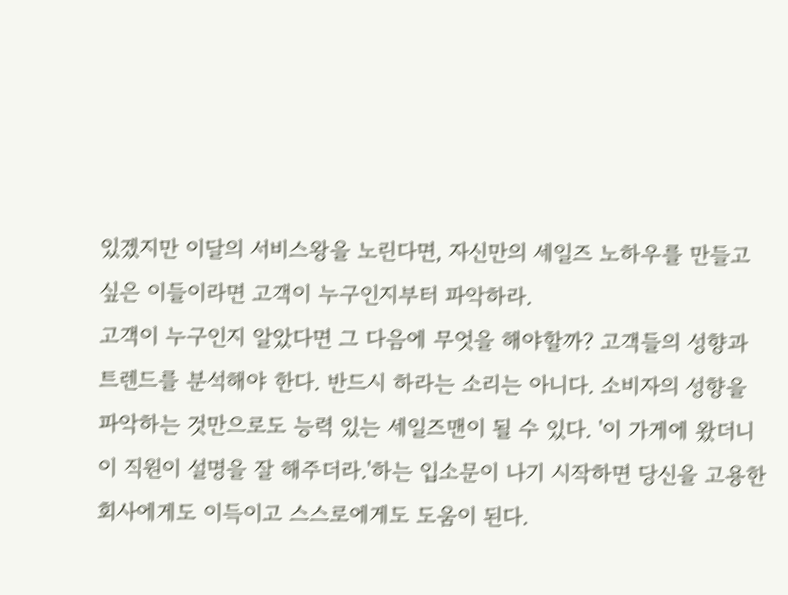있겠지만 이달의 서비스왕을 노린다면, 자신만의 세일즈 노하우를 만들고 싶은 이들이라면 고객이 누구인지부터 파악하라.
고객이 누구인지 알았다면 그 다음에 무엇을 해야할까? 고객들의 성향과 트렌드를 분석해야 한다. 반드시 하라는 소리는 아니다. 소비자의 성향을 파악하는 것만으로도 능력 있는 세일즈맨이 될 수 있다. '이 가게에 왔더니 이 직원이 설명을 잘 해주더라.'하는 입소문이 나기 시작하면 당신을 고용한 회사에게도 이득이고 스스로에게도 도움이 된다.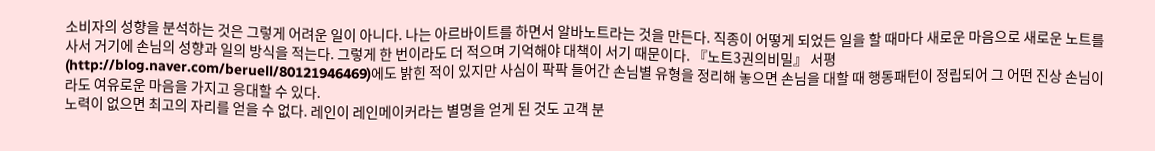소비자의 성향을 분석하는 것은 그렇게 어려운 일이 아니다. 나는 아르바이트를 하면서 알바노트라는 것을 만든다. 직종이 어떻게 되었든 일을 할 때마다 새로운 마음으로 새로운 노트를 사서 거기에 손님의 성향과 일의 방식을 적는다. 그렇게 한 번이라도 더 적으며 기억해야 대책이 서기 때문이다. 『노트3권의비밀』 서평(http://blog.naver.com/beruell/80121946469)에도 밝힌 적이 있지만 사심이 팍팍 들어간 손님별 유형을 정리해 놓으면 손님을 대할 때 행동패턴이 정립되어 그 어떤 진상 손님이라도 여유로운 마음을 가지고 응대할 수 있다.
노력이 없으면 최고의 자리를 얻을 수 없다. 레인이 레인메이커라는 별명을 얻게 된 것도 고객 분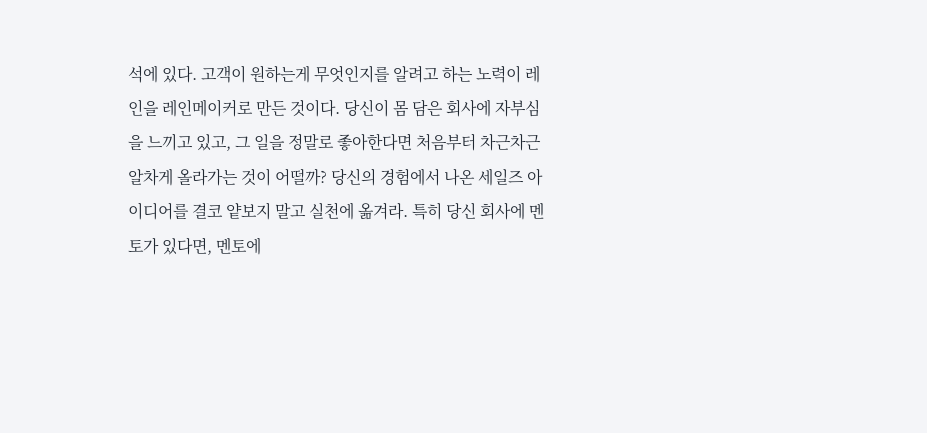석에 있다. 고객이 원하는게 무엇인지를 알려고 하는 노력이 레인을 레인메이커로 만든 것이다. 당신이 몸 담은 회사에 자부심을 느끼고 있고, 그 일을 정말로 좋아한다면 처음부터 차근차근 알차게 올라가는 것이 어떨까? 당신의 경험에서 나온 세일즈 아이디어를 결코 얕보지 말고 실천에 옮겨라. 특히 당신 회사에 멘토가 있다면, 멘토에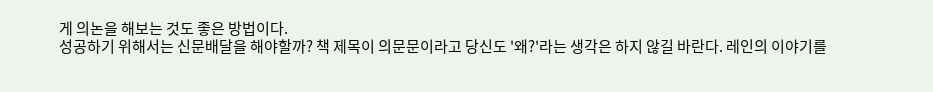게 의논을 해보는 것도 좋은 방법이다.
성공하기 위해서는 신문배달을 해야할까? 책 제목이 의문문이라고 당신도 '왜?'라는 생각은 하지 않길 바란다. 레인의 이야기를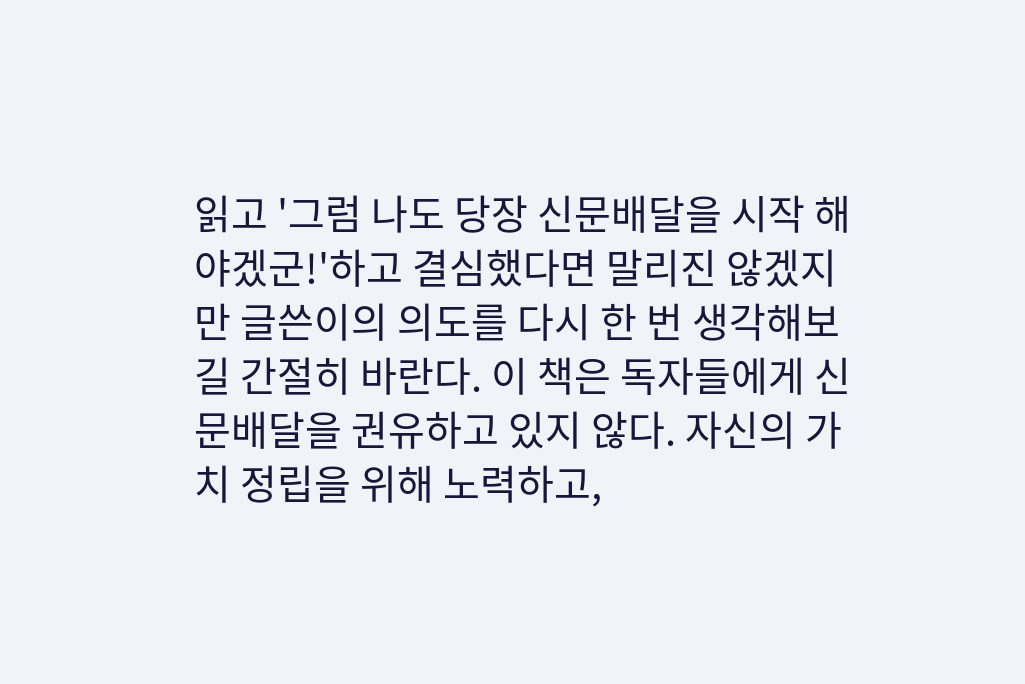읽고 '그럼 나도 당장 신문배달을 시작 해야겠군!'하고 결심했다면 말리진 않겠지만 글쓴이의 의도를 다시 한 번 생각해보길 간절히 바란다. 이 책은 독자들에게 신문배달을 권유하고 있지 않다. 자신의 가치 정립을 위해 노력하고,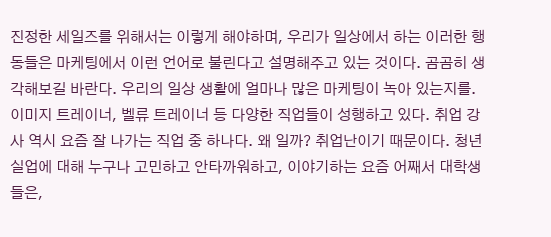진정한 세일즈를 위해서는 이렇게 해야하며, 우리가 일상에서 하는 이러한 행동들은 마케팅에서 이런 언어로 불린다고 설명해주고 있는 것이다. 곰곰히 생각해보길 바란다. 우리의 일상 생활에 얼마나 많은 마케팅이 녹아 있는지를.
이미지 트레이너, 벨류 트레이너 등 다양한 직업들이 성행하고 있다. 취업 강사 역시 요즘 잘 나가는 직업 중 하나다. 왜 일까? 취업난이기 때문이다. 청년실업에 대해 누구나 고민하고 안타까워하고, 이야기하는 요즘 어째서 대학생들은,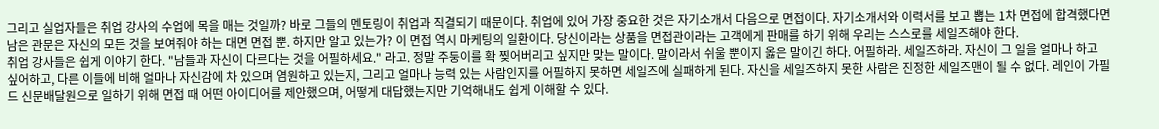그리고 실업자들은 취업 강사의 수업에 목을 매는 것일까? 바로 그들의 멘토링이 취업과 직결되기 때문이다. 취업에 있어 가장 중요한 것은 자기소개서 다음으로 면접이다. 자기소개서와 이력서를 보고 뽑는 1차 면접에 합격했다면 남은 관문은 자신의 모든 것을 보여줘야 하는 대면 면접 뿐. 하지만 알고 있는가? 이 면접 역시 마케팅의 일환이다. 당신이라는 상품을 면접관이라는 고객에게 판매를 하기 위해 우리는 스스로를 세일즈해야 한다.
취업 강사들은 쉽게 이야기 한다. "남들과 자신이 다르다는 것을 어필하세요." 라고. 정말 주둥이를 확 찢어버리고 싶지만 맞는 말이다. 말이라서 쉬울 뿐이지 옳은 말이긴 하다. 어필하라. 세일즈하라. 자신이 그 일을 얼마나 하고 싶어하고, 다른 이들에 비해 얼마나 자신감에 차 있으며 염원하고 있는지, 그리고 얼마나 능력 있는 사람인지를 어필하지 못하면 세일즈에 실패하게 된다. 자신을 세일즈하지 못한 사람은 진정한 세일즈맨이 될 수 없다. 레인이 가필드 신문배달원으로 일하기 위해 면접 때 어떤 아이디어를 제안했으며, 어떻게 대답했는지만 기억해내도 쉽게 이해할 수 있다.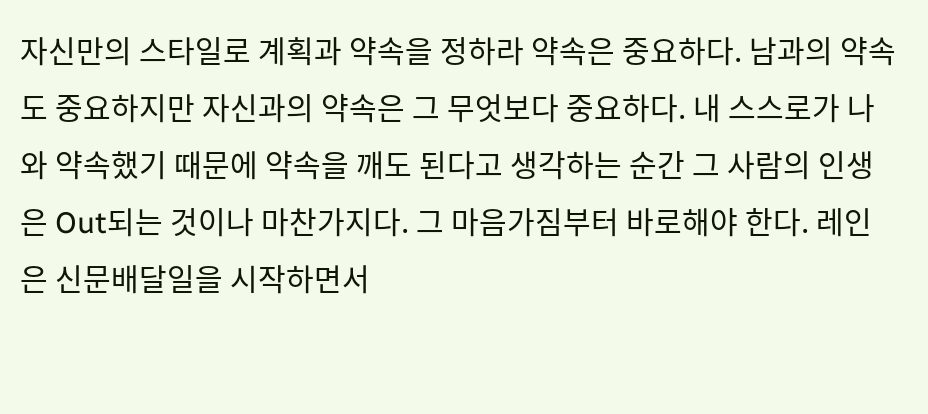자신만의 스타일로 계획과 약속을 정하라 약속은 중요하다. 남과의 약속도 중요하지만 자신과의 약속은 그 무엇보다 중요하다. 내 스스로가 나와 약속했기 때문에 약속을 깨도 된다고 생각하는 순간 그 사람의 인생은 Out되는 것이나 마찬가지다. 그 마음가짐부터 바로해야 한다. 레인은 신문배달일을 시작하면서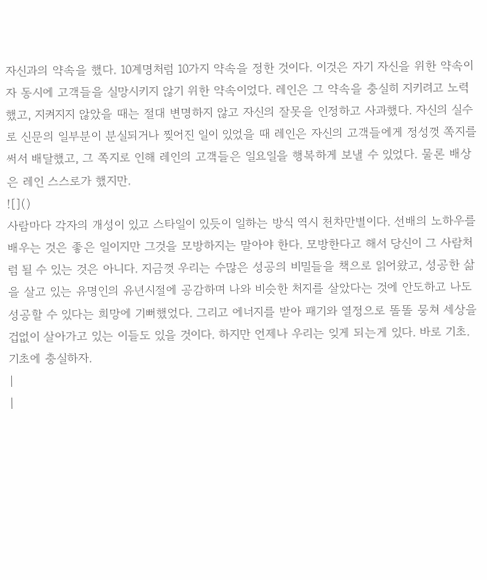자신과의 약속을 했다. 10계명처럼 10가지 약속을 정한 것이다. 이것은 자기 자신을 위한 약속이자 동시에 고객들을 실망시키지 않기 위한 약속이었다. 레인은 그 약속을 충실히 지키려고 노력했고, 지켜지지 않았을 때는 절대 변명하지 않고 자신의 잘못을 인정하고 사과했다. 자신의 실수로 신문의 일부분이 분실되거나 찢어진 일이 있었을 때 레인은 자신의 고객들에게 정성껏 쪽지를 써서 배달했고, 그 쪽지로 인해 레인의 고객들은 일요일을 행복하게 보낼 수 있었다. 물론 배상은 레인 스스로가 했지만.
![]()
사람마다 각자의 개성이 있고 스타일이 있듯이 일하는 방식 역시 천차만별이다. 선배의 노하우를 배우는 것은 좋은 일이지만 그것을 모방하지는 말아야 한다. 모방한다고 해서 당신이 그 사람처럼 될 수 있는 것은 아니다. 지금껏 우리는 수많은 성공의 비밀들을 책으로 읽어왔고, 성공한 삶을 살고 있는 유명인의 유년시절에 공감하며 나와 비슷한 처지를 살았다는 것에 안도하고 나도 성공할 수 있다는 희망에 기뻐했었다. 그리고 에너지를 받아 패기와 열정으로 똘똘 뭉쳐 세상을 겁없이 살아가고 있는 이들도 있을 것이다. 하지만 언제나 우리는 잊게 되는게 있다. 바로 기초. 기초에 충실하자.
|
|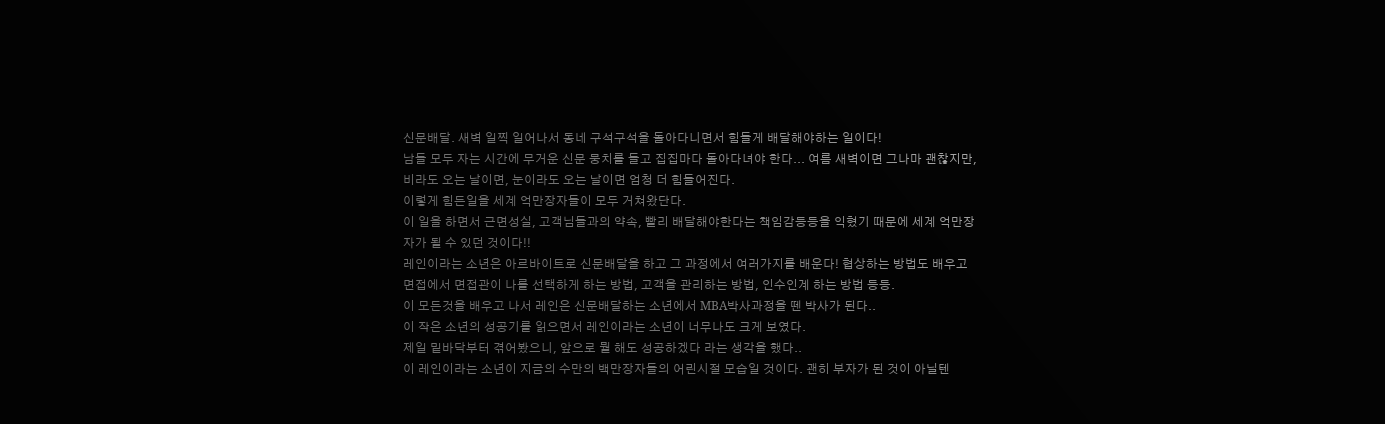신문배달. 새벽 일찍 일어나서 동네 구석구석을 돌아다니면서 힘들게 배달해야하는 일이다!
남들 모두 자는 시간에 무거운 신문 뭉치를 들고 집집마다 돌아다녀야 한다... 여름 새벽이면 그나마 괜찮지만, 비라도 오는 날이면, 눈이라도 오는 날이면 엄청 더 힘들어진다.
이렇게 힘든일을 세계 억만장자들이 모두 거쳐왔단다.
이 일을 하면서 근면성실, 고객님들과의 약속, 빨리 배달해야한다는 책임감등등을 익혔기 때문에 세계 억만장자가 될 수 있던 것이다!!
레인이라는 소년은 아르바이트로 신문배달을 하고 그 과정에서 여러가지를 배운다! 협상하는 방법도 배우고 면접에서 면접관이 나를 선택하게 하는 방법, 고객을 관리하는 방법, 인수인계 하는 방법 등등.
이 모든것을 배우고 나서 레인은 신문배달하는 소년에서 MBA박사과정을 뗀 박사가 된다..
이 작은 소년의 성공기를 읽으면서 레인이라는 소년이 너무나도 크게 보였다.
제일 밑바닥부터 겪어봤으니, 앞으로 뭘 해도 성공하겠다 라는 생각을 했다..
이 레인이라는 소년이 지금의 수만의 백만장자들의 어린시절 모습일 것이다. 괜히 부자가 된 것이 아닐텐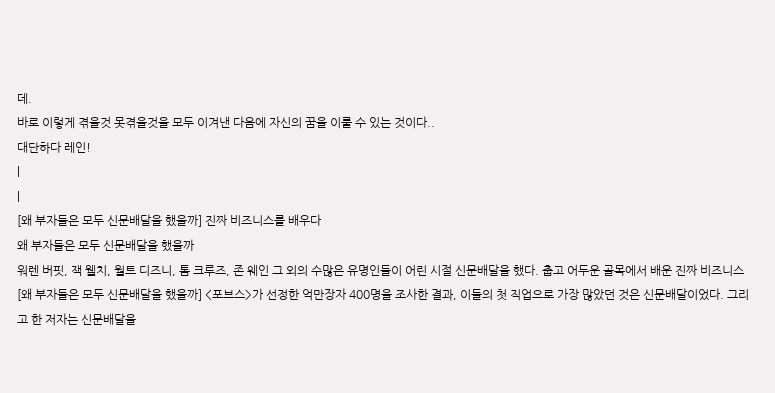데.
바로 이렇게 겪을것 못겪을것을 모두 이겨낸 다음에 자신의 꿈을 이룰 수 있는 것이다..
대단하다 레인!
|
|
[왜 부자들은 모두 신문배달을 했을까] 진짜 비즈니스를 배우다
왜 부자들은 모두 신문배달을 했을까
워렌 버핏, 잭 웰치, 월트 디즈니, 톰 크루즈, 존 웨인 그 외의 수많은 유명인들이 어린 시절 신문배달을 했다. 춥고 어두운 골목에서 배운 진짜 비즈니스 [왜 부자들은 모두 신문배달을 했을까] <포브스>가 선정한 억만장자 400명을 조사한 결과, 이들의 첫 직업으로 가장 많았던 것은 신문배달이었다. 그리고 한 저자는 신문배달을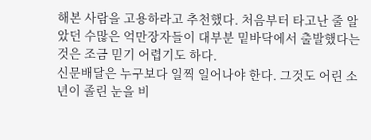해본 사람을 고용하라고 추천했다. 처음부터 타고난 줄 알았던 수많은 억만장자들이 대부분 밑바닥에서 출발했다는 것은 조금 믿기 어렵기도 하다.
신문배달은 누구보다 일찍 일어나야 한다. 그것도 어린 소년이 졸린 눈을 비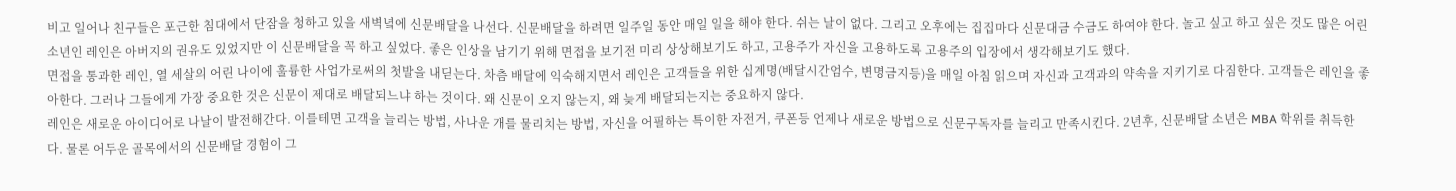비고 일어나 친구들은 포근한 침대에서 단잠을 청하고 있을 새벽녘에 신문배달을 나선다. 신문배달을 하려면 일주일 동안 매일 일을 해야 한다. 쉬는 날이 없다. 그리고 오후에는 집집마다 신문대금 수금도 하여야 한다. 놀고 싶고 하고 싶은 것도 많은 어린 소년인 레인은 아버지의 권유도 있었지만 이 신문배달을 꼭 하고 싶었다. 좋은 인상을 남기기 위해 면접을 보기전 미리 상상해보기도 하고, 고용주가 자신을 고용하도록 고용주의 입장에서 생각해보기도 했다.
면접을 통과한 레인, 열 세살의 어린 나이에 훌륭한 사업가로써의 첫발을 내딛는다. 차츰 배달에 익숙해지면서 레인은 고객들을 위한 십계명(배달시간엄수, 변명금지등)을 매일 아침 읽으며 자신과 고객과의 약속을 지키기로 다짐한다. 고객들은 레인을 좋아한다. 그러나 그들에게 가장 중요한 것은 신문이 제대로 배달되느냐 하는 것이다. 왜 신문이 오지 않는지, 왜 늦게 배달되는지는 중요하지 않다.
레인은 새로운 아이디어로 나날이 발전해간다. 이를테면 고객을 늘리는 방법, 사나운 개를 물리치는 방법, 자신을 어필하는 특이한 자전거, 쿠폰등 언제나 새로운 방법으로 신문구독자를 늘리고 만족시킨다. 2년후, 신문배달 소년은 MBA 학위를 취득한다. 물론 어두운 골목에서의 신문배달 경험이 그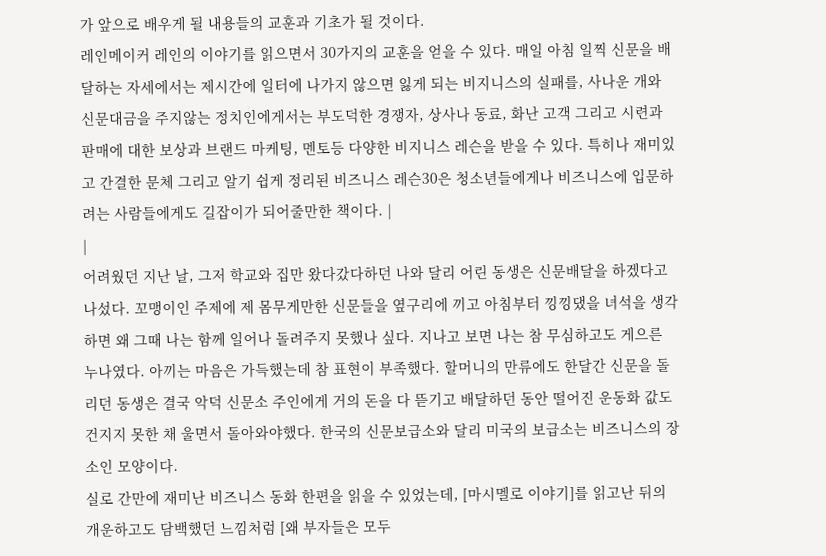가 앞으로 배우게 될 내용들의 교훈과 기초가 될 것이다.
레인메이커 레인의 이야기를 읽으면서 30가지의 교훈을 얻을 수 있다. 매일 아침 일찍 신문을 배달하는 자세에서는 제시간에 일터에 나가지 않으면 잃게 되는 비지니스의 실패를, 사나운 개와 신문대금을 주지않는 정치인에게서는 부도덕한 경쟁자, 상사나 동료, 화난 고객 그리고 시련과 판매에 대한 보상과 브랜드 마케팅, 멘토등 다양한 비지니스 레슨을 받을 수 있다. 특히나 재미있고 간결한 문체 그리고 알기 쉽게 정리된 비즈니스 레슨30은 청소년들에게나 비즈니스에 입문하려는 사람들에게도 길잡이가 되어줄만한 책이다. |
|
어려웠던 지난 날, 그저 학교와 집만 왔다갔다하던 나와 달리 어린 동생은 신문배달을 하겠다고 나섰다. 꼬맹이인 주제에 제 몸무게만한 신문들을 옆구리에 끼고 아침부터 낑낑댔을 녀석을 생각하면 왜 그때 나는 함께 일어나 돌려주지 못했나 싶다. 지나고 보면 나는 참 무심하고도 게으른 누나였다. 아끼는 마음은 가득했는데 참 표현이 부족했다. 할머니의 만류에도 한달간 신문을 돌리던 동생은 결국 악덕 신문소 주인에게 거의 돈을 다 뜯기고 배달하던 동안 떨어진 운동화 값도 건지지 못한 채 울면서 돌아와야했다. 한국의 신문보급소와 달리 미국의 보급소는 비즈니스의 장소인 모양이다.
실로 간만에 재미난 비즈니스 동화 한편을 읽을 수 있었는데, [마시멜로 이야기]를 읽고난 뒤의 개운하고도 담백했던 느낌처럼 [왜 부자들은 모두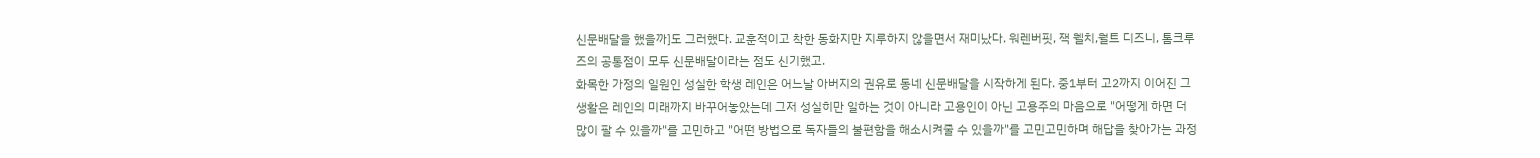신문배달을 했을까]도 그러했다. 교훈적이고 착한 동화지만 지루하지 않을면서 재미났다. 워렌버핏, 잭 웰치,월트 디즈니, 톰크루즈의 공통점이 모두 신문배달이라는 점도 신기했고.
화목한 가정의 일원인 성실한 학생 레인은 어느날 아버지의 권유로 동네 신문배달을 시작하게 된다. 중1부터 고2까지 이어진 그 생활은 레인의 미래까지 바꾸어놓았는데 그저 성실히만 일하는 것이 아니라 고용인이 아닌 고용주의 마음으로 "어떻게 하면 더 많이 팔 수 있을까"를 고민하고 "어떤 방법으로 독자들의 불편함을 해소시켜줄 수 있을까"를 고민고민하며 해답을 찾아가는 과정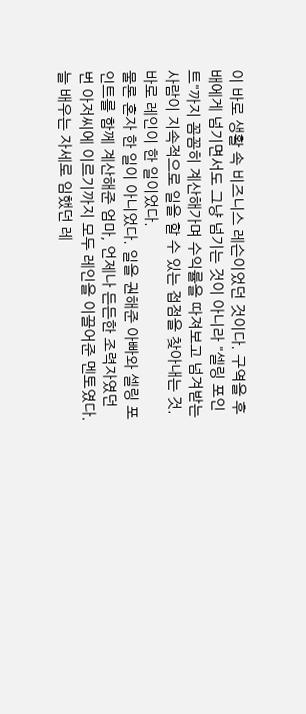이 바로 생활 속 비즈니스 레슨이었던 것이다. 구역을 후배에게 넘기면서도 그냥 넘기는 것이 아니라 "셀링 포인트"까지 꼼꼼히 계산해가며 수익률을 따져보고 넘겨받는 사람이 지속적으로 일을 할 수 있는 접점을 찾아내는 것. 바로 레인이 한 일이었다.
물론 혼자 한 일이 아니었다. 일을 권해준 아빠와 셀링 포인트를 함께 계산해준 엄마, 언제나 든든한 조력자였던 번 아저씨에 이르기까지 모두 레인을 이끌어준 멘토였다. 늘 배우는 자세로 임했던 레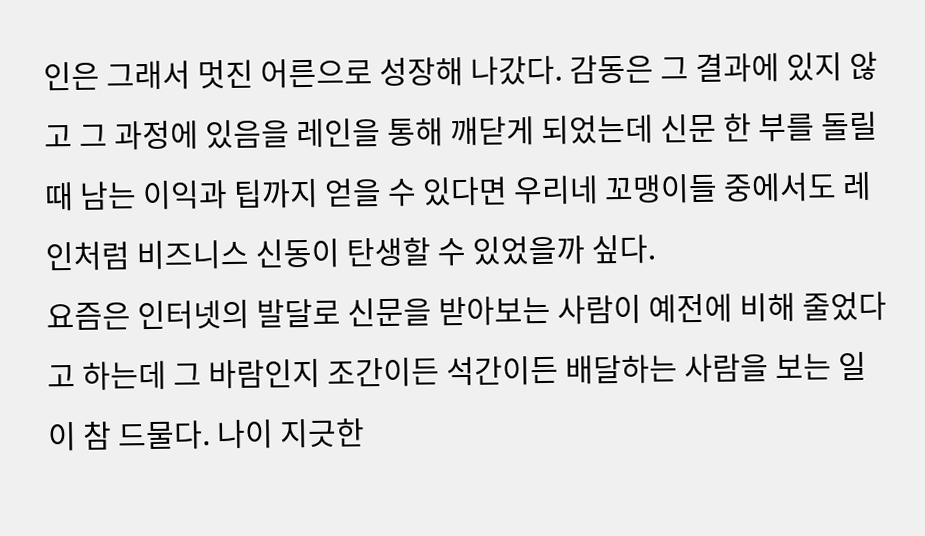인은 그래서 멋진 어른으로 성장해 나갔다. 감동은 그 결과에 있지 않고 그 과정에 있음을 레인을 통해 깨닫게 되었는데 신문 한 부를 돌릴 때 남는 이익과 팁까지 얻을 수 있다면 우리네 꼬맹이들 중에서도 레인처럼 비즈니스 신동이 탄생할 수 있었을까 싶다.
요즘은 인터넷의 발달로 신문을 받아보는 사람이 예전에 비해 줄었다고 하는데 그 바람인지 조간이든 석간이든 배달하는 사람을 보는 일이 참 드물다. 나이 지긋한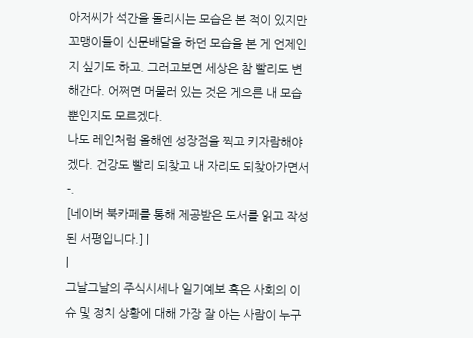아저씨가 석간을 돌리시는 모습은 본 적이 있지만 꼬맹이들이 신문배달을 하던 모습을 본 게 언제인지 싶기도 하고. 그러고보면 세상은 참 빨리도 변해간다. 어쩌면 머물러 있는 것은 게으른 내 모습뿐인지도 모르겠다.
나도 레인처럼 올해엔 성장점을 찍고 키자람해야겠다. 건강도 빨리 되찾고 내 자리도 되찾아가면서-.
[네이버 북카페를 통해 제공받은 도서를 읽고 작성된 서평입니다.] |
|
그날그날의 주식시세나 일기예보 혹은 사회의 이슈 및 정치 상황에 대해 가장 잘 아는 사람이 누구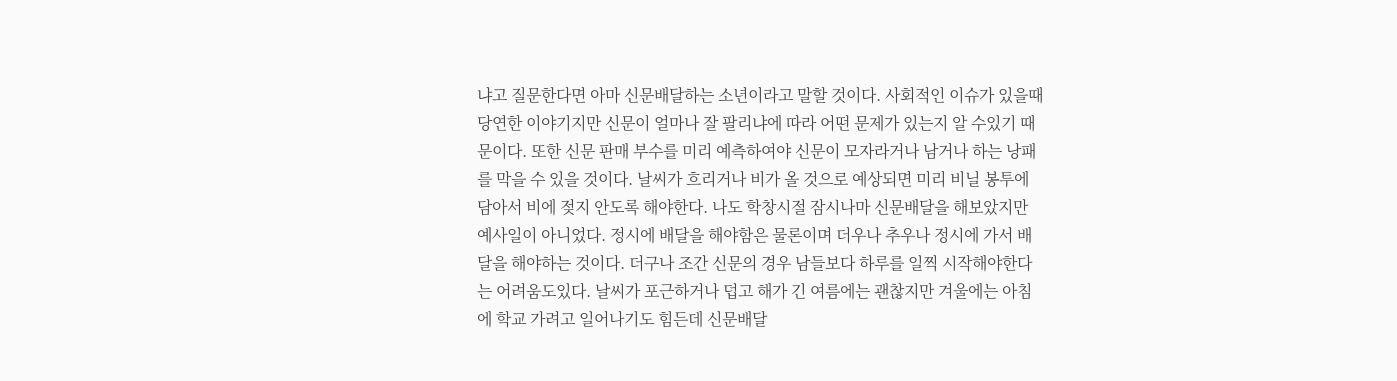냐고 질문한다면 아마 신문배달하는 소년이라고 말할 것이다. 사회적인 이슈가 있을때 당연한 이야기지만 신문이 얼마나 잘 팔리냐에 따라 어떤 문제가 있는지 알 수있기 때문이다. 또한 신문 판매 부수를 미리 예측하여야 신문이 모자라거나 남거나 하는 낭패를 막을 수 있을 것이다. 날씨가 흐리거나 비가 올 것으로 예상되면 미리 비닐 봉투에 담아서 비에 젖지 안도록 해야한다. 나도 학창시절 잠시나마 신문배달을 해보았지만 예사일이 아니었다. 정시에 배달을 해야함은 물론이며 더우나 추우나 정시에 가서 배달을 해야하는 것이다. 더구나 조간 신문의 경우 남들보다 하루를 일찍 시작해야한다는 어려움도있다. 날씨가 포근하거나 덥고 해가 긴 여름에는 괜찮지만 겨울에는 아침에 학교 가려고 일어나기도 힘든데 신문배달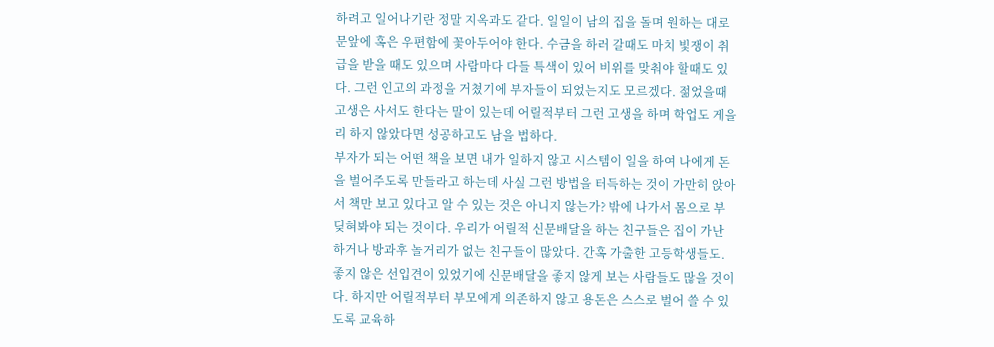하려고 일어나기란 정말 지옥과도 같다. 일일이 남의 집을 돌며 원하는 대로 문앞에 혹은 우편함에 꽃아두어야 한다. 수금을 하러 갈때도 마치 빛쟁이 취급을 받을 때도 있으며 사람마다 다들 특색이 있어 비위를 맞춰야 할때도 있다. 그런 인고의 과정을 거쳤기에 부자들이 되었는지도 모르겠다. 젊었을때 고생은 사서도 한다는 말이 있는데 어릴적부터 그런 고생을 하며 학업도 게을리 하지 않았다면 성공하고도 남을 법하다.
부자가 되는 어떤 책을 보면 내가 일하지 않고 시스템이 일을 하여 나에게 돈을 벌어주도록 만들라고 하는데 사실 그런 방법을 터득하는 것이 가만히 앉아서 책만 보고 있다고 알 수 있는 것은 아니지 않는가? 밖에 나가서 몸으로 부딪혀봐야 되는 것이다. 우리가 어릴적 신문배달을 하는 친구들은 집이 가난하거나 방과후 놀거리가 없는 친구들이 많았다. 간혹 가출한 고등학생들도. 좋지 않은 선입견이 있었기에 신문배달을 좋지 않게 보는 사람들도 많을 것이다. 하지만 어릴적부터 부모에게 의존하지 않고 용돈은 스스로 벌어 쓸 수 있도록 교육하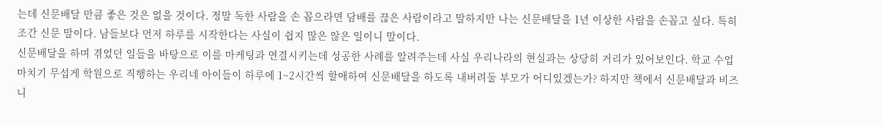는데 신문배달 만큼 좋은 것은 없을 것이다. 정말 독한 사람을 손 꼽으라면 담배를 끊은 사람이라고 말하지만 나는 신문배달을 1년 이상한 사람을 손꼽고 싶다. 특히 조간 신문 말이다. 남들보다 먼저 하루를 시작한다는 사실이 쉽지 많은 않은 일이니 말이다.
신문배달을 하며 겪었던 일들을 바탕으로 이를 마케팅과 연결시키는데 성공한 사례를 알려주는데 사실 우리나라의 현실과는 상당히 거리가 있어보인다. 학교 수업 마치기 무섭게 학원으로 직행하는 우리네 아이들이 하루에 1~2시간씩 할애하여 신문배달을 하도록 내버려둘 부모가 어디있겠는가? 하지만 책에서 신문배달과 비즈니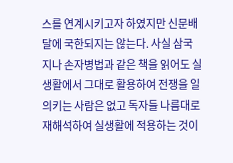스를 연계시키고자 하였지만 신문배달에 국한되지는 않는다. 사실 삼국지나 손자병법과 같은 책을 읽어도 실생활에서 그대로 활용하여 전쟁을 일의키는 사람은 없고 독자들 나름대로 재해석하여 실생활에 적용하는 것이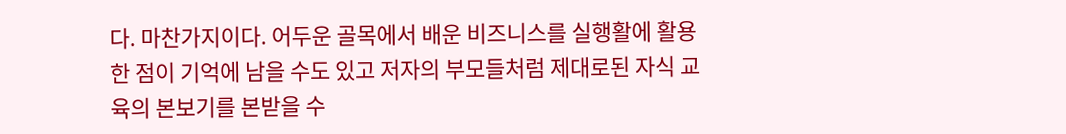다. 마찬가지이다. 어두운 골목에서 배운 비즈니스를 실행활에 활용한 점이 기억에 남을 수도 있고 저자의 부모들처럼 제대로된 자식 교육의 본보기를 본받을 수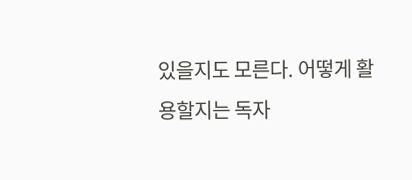있을지도 모른다. 어떻게 활용할지는 독자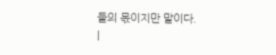들의 몫이지만 말이다.
|